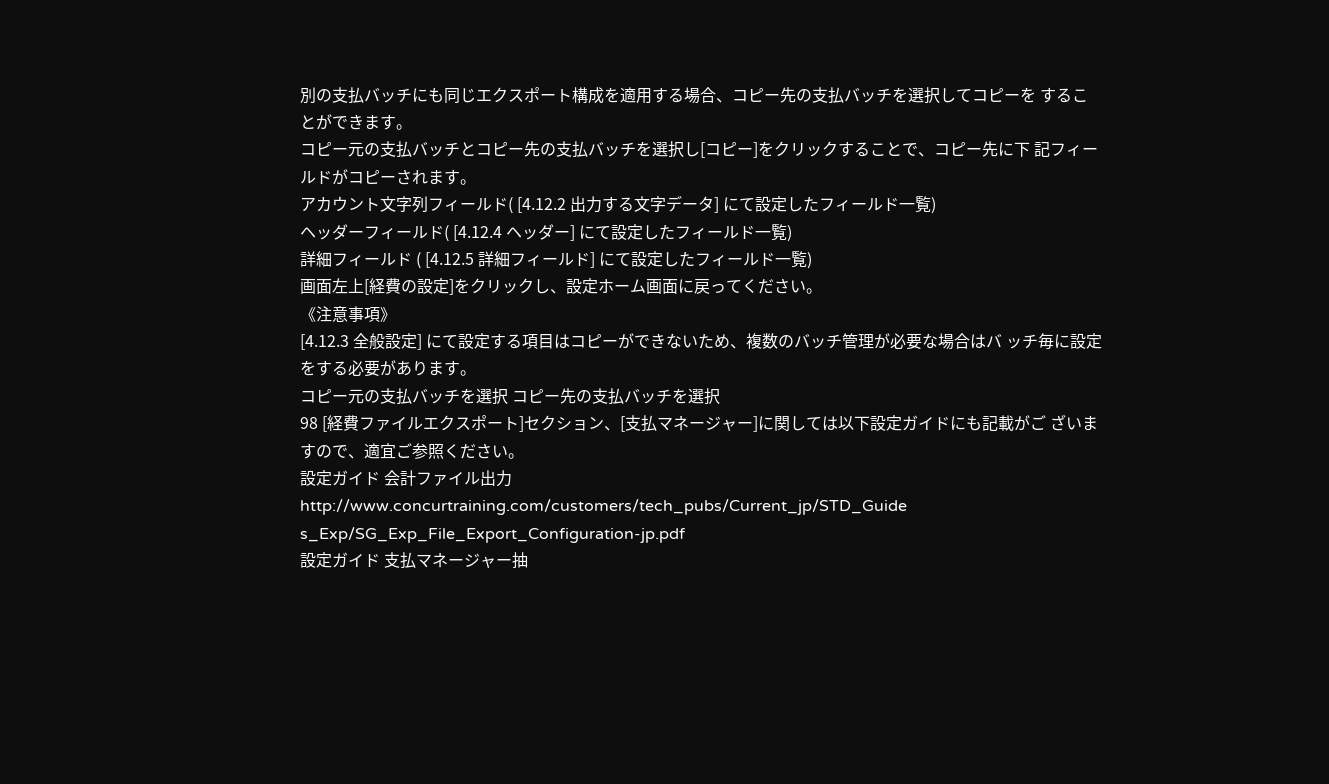別の支払バッチにも同じエクスポート構成を適用する場合、コピー先の支払バッチを選択してコピーを することができます。
コピー元の支払バッチとコピー先の支払バッチを選択し[コピー]をクリックすることで、コピー先に下 記フィールドがコピーされます。
アカウント文字列フィールド( [4.12.2 出力する文字データ] にて設定したフィールド一覧)
ヘッダーフィールド( [4.12.4 ヘッダー] にて設定したフィールド一覧)
詳細フィールド ( [4.12.5 詳細フィールド] にて設定したフィールド一覧)
画面左上[経費の設定]をクリックし、設定ホーム画面に戻ってください。
《注意事項》
[4.12.3 全般設定] にて設定する項目はコピーができないため、複数のバッチ管理が必要な場合はバ ッチ毎に設定をする必要があります。
コピー元の支払バッチを選択 コピー先の支払バッチを選択
98 [経費ファイルエクスポート]セクション、[支払マネージャー]に関しては以下設定ガイドにも記載がご ざいますので、適宜ご参照ください。
設定ガイド 会計ファイル出力
http://www.concurtraining.com/customers/tech_pubs/Current_jp/STD_Guide s_Exp/SG_Exp_File_Export_Configuration-jp.pdf
設定ガイド 支払マネージャー抽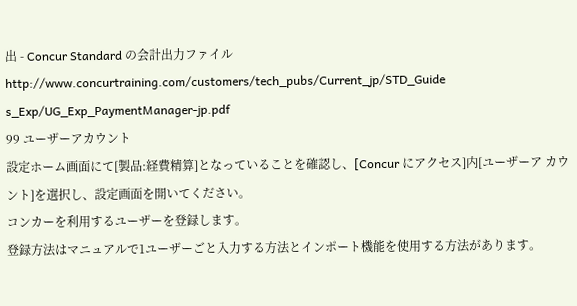出 - Concur Standard の会計出力ファイル
http://www.concurtraining.com/customers/tech_pubs/Current_jp/STD_Guide s_Exp/UG_Exp_PaymentManager-jp.pdf
99 ユーザーアカウント
設定ホーム画面にて[製品:経費精算]となっていることを確認し、[Concur にアクセス]内[ユーザーア カウント]を選択し、設定画面を開いてください。
コンカーを利用するユーザーを登録します。
登録方法はマニュアルで1ユーザーごと入力する方法とインポート機能を使用する方法があります。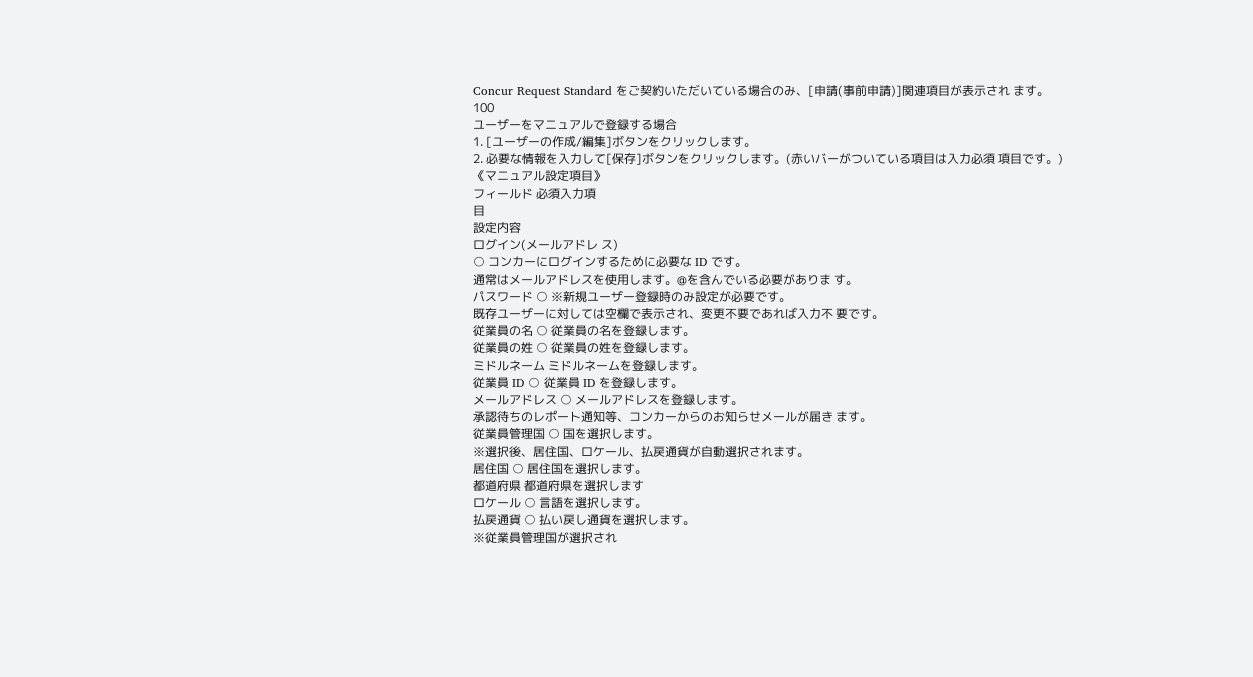Concur Request Standard をご契約いただいている場合のみ、[申請(事前申請)]関連項目が表示され ます。
100
ユーザーをマニュアルで登録する場合
1. [ユーザーの作成/編集]ボタンをクリックします。
2. 必要な情報を入力して[保存]ボタンをクリックします。(赤いバーがついている項目は入力必須 項目です。)
《マニュアル設定項目》
フィールド 必須入力項
目
設定内容
ログイン(メールアドレ ス)
○ コンカーにログインするために必要な ID です。
通常はメールアドレスを使用します。@を含んでいる必要がありま す。
パスワード ○ ※新規ユーザー登録時のみ設定が必要です。
既存ユーザーに対しては空欄で表示され、変更不要であれば入力不 要です。
従業員の名 ○ 従業員の名を登録します。
従業員の姓 ○ 従業員の姓を登録します。
ミドルネーム ミドルネームを登録します。
従業員 ID ○ 従業員 ID を登録します。
メールアドレス ○ メールアドレスを登録します。
承認待ちのレポート通知等、コンカーからのお知らせメールが届き ます。
従業員管理国 ○ 国を選択します。
※選択後、居住国、ロケール、払戻通貨が自動選択されます。
居住国 ○ 居住国を選択します。
都道府県 都道府県を選択します
ロケール ○ 言語を選択します。
払戻通貨 ○ 払い戻し通貨を選択します。
※従業員管理国が選択され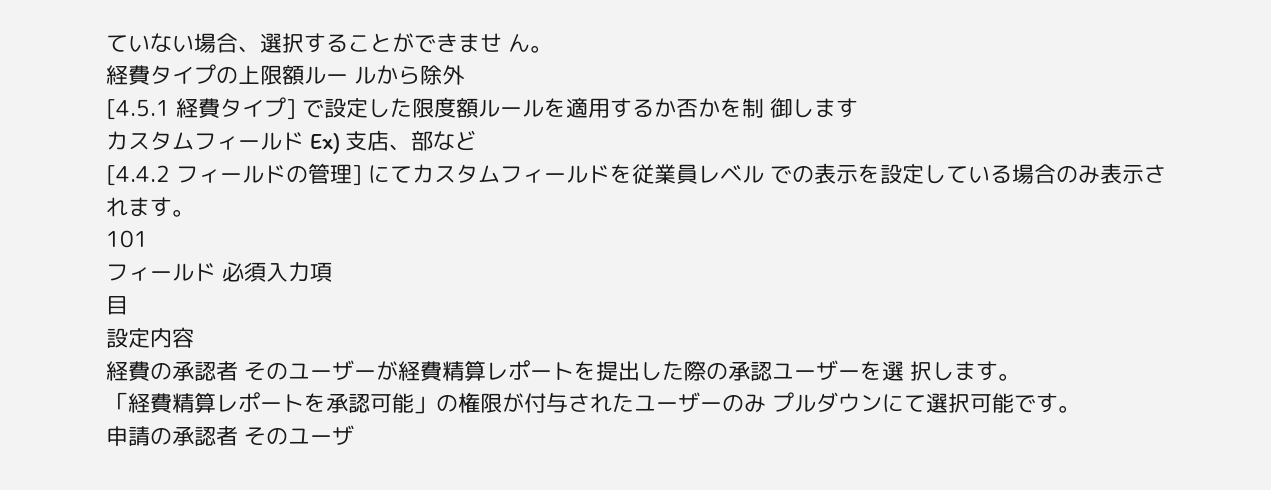ていない場合、選択することができませ ん。
経費タイプの上限額ルー ルから除外
[4.5.1 経費タイプ] で設定した限度額ルールを適用するか否かを制 御します
カスタムフィールド Ex) 支店、部など
[4.4.2 フィールドの管理] にてカスタムフィールドを従業員レベル での表示を設定している場合のみ表示されます。
101
フィールド 必須入力項
目
設定内容
経費の承認者 そのユーザーが経費精算レポートを提出した際の承認ユーザーを選 択します。
「経費精算レポートを承認可能」の権限が付与されたユーザーのみ プルダウンにて選択可能です。
申請の承認者 そのユーザ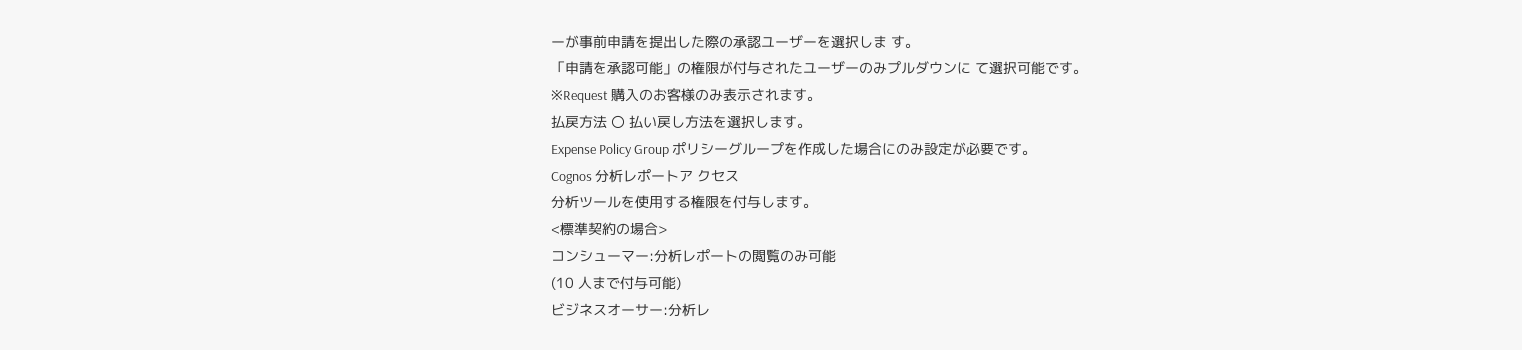ーが事前申請を提出した際の承認ユーザーを選択しま す。
「申請を承認可能」の権限が付与されたユーザーのみプルダウンに て選択可能です。
※Request 購入のお客様のみ表示されます。
払戻方法 〇 払い戻し方法を選択します。
Expense Policy Group ポリシーグループを作成した場合にのみ設定が必要です。
Cognos 分析レポートア クセス
分析ツールを使用する権限を付与します。
<標準契約の場合>
コンシューマー:分析レポートの閲覧のみ可能
(10 人まで付与可能)
ビジネスオーサー:分析レ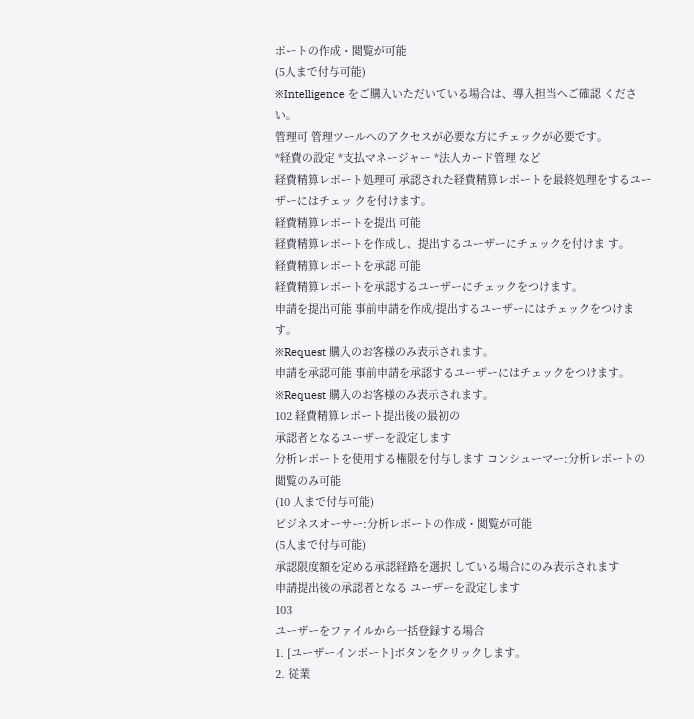ポートの作成・閲覧が可能
(5人まで付与可能)
※Intelligence をご購入いただいている場合は、導入担当へご確認 ください。
管理可 管理ツールへのアクセスが必要な方にチェックが必要です。
*経費の設定 *支払マネージャー *法人カード管理 など
経費精算レポート処理可 承認された経費精算レポートを最終処理をするユーザーにはチェッ クを付けます。
経費精算レポートを提出 可能
経費精算レポートを作成し、提出するユーザーにチェックを付けま す。
経費精算レポートを承認 可能
経費精算レポートを承認するユーザーにチェックをつけます。
申請を提出可能 事前申請を作成/提出するユーザーにはチェックをつけます。
※Request 購入のお客様のみ表示されます。
申請を承認可能 事前申請を承認するユーザーにはチェックをつけます。
※Request 購入のお客様のみ表示されます。
102 経費精算レポート提出後の最初の
承認者となるユーザーを設定します
分析レポートを使用する権限を付与します コンシューマー:分析レポートの閲覧のみ可能
(10 人まで付与可能)
ビジネスオーサー:分析レポートの作成・閲覧が可能
(5人まで付与可能)
承認限度額を定める承認経路を選択 している場合にのみ表示されます
申請提出後の承認者となる ユーザーを設定します
103
ユーザーをファイルから一括登録する場合
1. [ユーザーインポート]ボタンをクリックします。
2. 従業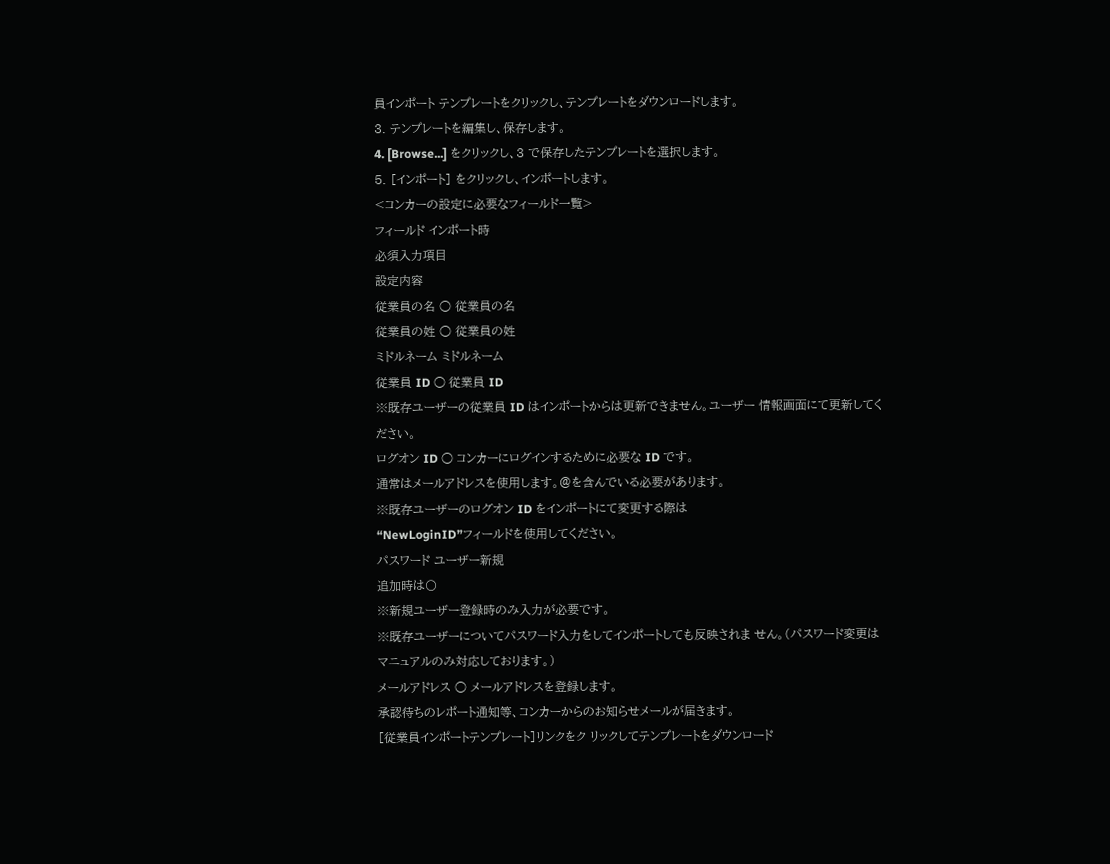員インポート テンプレートをクリックし、テンプレートをダウンロードします。
3. テンプレートを編集し、保存します。
4. [Browse...] をクリックし、3 で保存したテンプレートを選択します。
5. [インポート] をクリックし、インポートします。
<コンカーの設定に必要なフィールド一覧>
フィールド インポート時
必須入力項目
設定内容
従業員の名 ○ 従業員の名
従業員の姓 ○ 従業員の姓
ミドルネーム ミドルネーム
従業員 ID ○ 従業員 ID
※既存ユーザーの従業員 ID はインポートからは更新できません。ユーザー 情報画面にて更新してください。
ログオン ID ○ コンカーにログインするために必要な ID です。
通常はメールアドレスを使用します。@を含んでいる必要があります。
※既存ユーザーのログオン ID をインポートにて変更する際は
“NewLoginID”フィールドを使用してください。
パスワード ユーザー新規
追加時は〇
※新規ユーザー登録時のみ入力が必要です。
※既存ユーザーについてパスワード入力をしてインポートしても反映されま せん。(パスワード変更はマニュアルのみ対応しております。)
メールアドレス ○ メールアドレスを登録します。
承認待ちのレポート通知等、コンカーからのお知らせメールが届きます。
[従業員インポートテンプレート]リンクをク リックしてテンプレートをダウンロード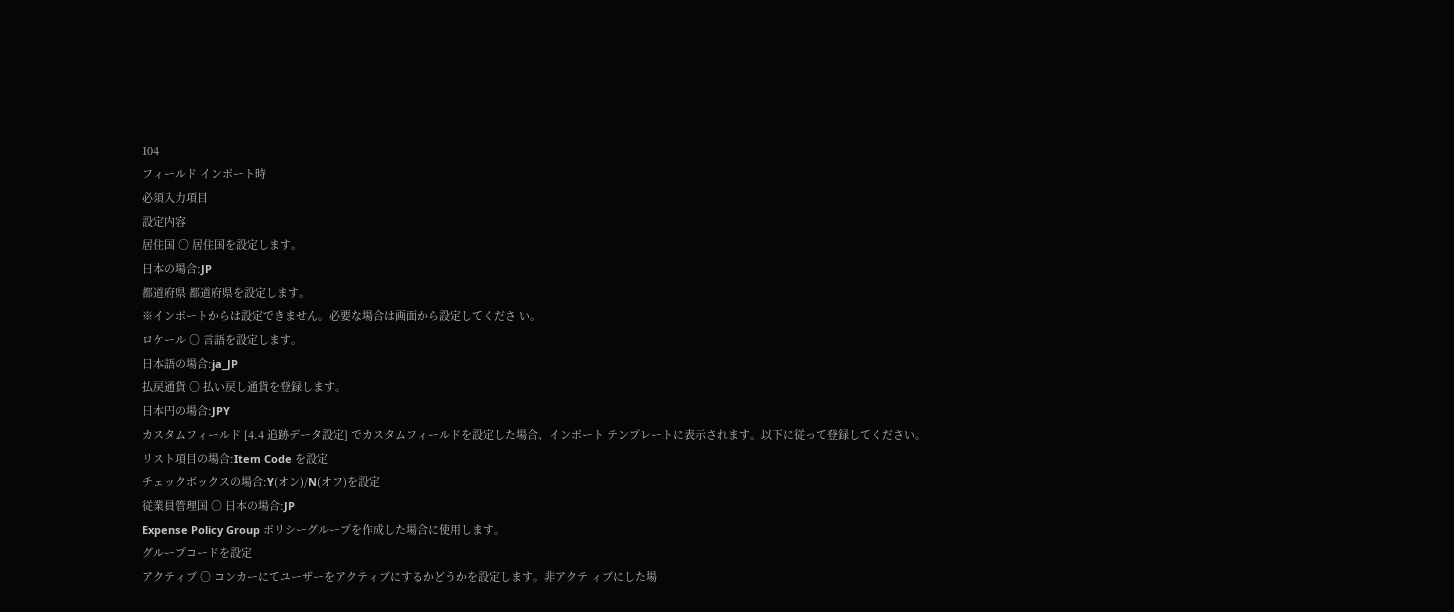104
フィールド インポート時
必須入力項目
設定内容
居住国 ○ 居住国を設定します。
日本の場合:JP
都道府県 都道府県を設定します。
※インポートからは設定できません。必要な場合は画面から設定してくださ い。
ロケール ○ 言語を設定します。
日本語の場合:ja_JP
払戻通貨 ○ 払い戻し通貨を登録します。
日本円の場合:JPY
カスタムフィールド [4.4 追跡データ設定] でカスタムフィールドを設定した場合、インポート テンプレートに表示されます。以下に従って登録してください。
リスト項目の場合:Item Code を設定
チェックボックスの場合:Y(オン)/N(オフ)を設定
従業員管理国 ○ 日本の場合:JP
Expense Policy Group ポリシーグループを作成した場合に使用します。
グループコードを設定
アクティブ ○ コンカーにてユーザーをアクティブにするかどうかを設定します。非アクテ ィブにした場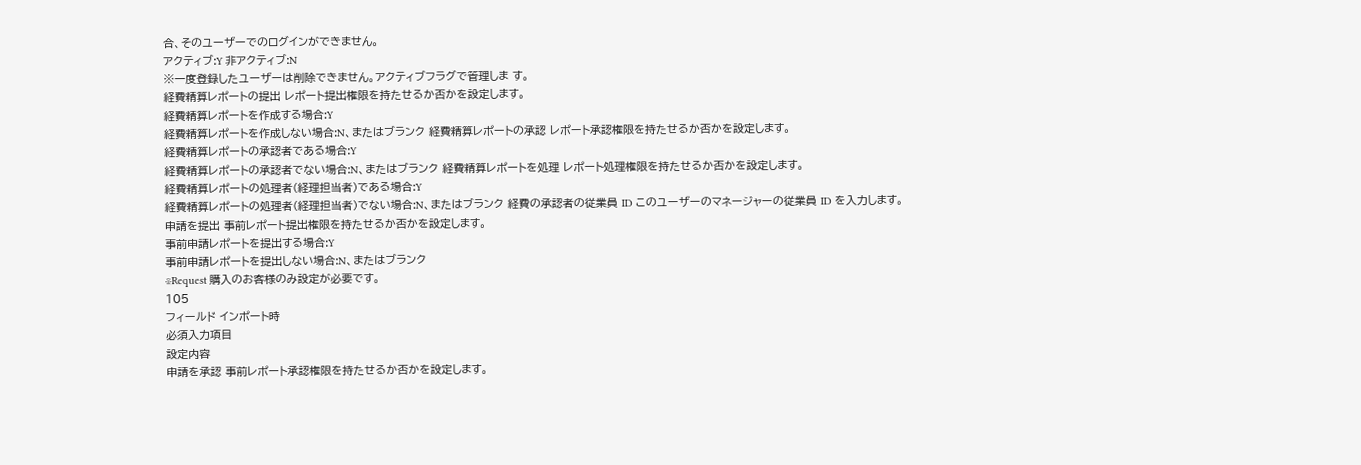合、そのユーザーでのログインができません。
アクティブ:Y 非アクティブ:N
※一度登録したユーザーは削除できません。アクティブフラグで管理しま す。
経費精算レポートの提出 レポート提出権限を持たせるか否かを設定します。
経費精算レポートを作成する場合:Y
経費精算レポートを作成しない場合:N、またはブランク 経費精算レポートの承認 レポート承認権限を持たせるか否かを設定します。
経費精算レポートの承認者である場合:Y
経費精算レポートの承認者でない場合:N、またはブランク 経費精算レポートを処理 レポート処理権限を持たせるか否かを設定します。
経費精算レポートの処理者(経理担当者)である場合:Y
経費精算レポートの処理者(経理担当者)でない場合:N、またはブランク 経費の承認者の従業員 ID このユーザーのマネージャーの従業員 ID を入力します。
申請を提出 事前レポート提出権限を持たせるか否かを設定します。
事前申請レポートを提出する場合:Y
事前申請レポートを提出しない場合:N、またはブランク
※Request 購入のお客様のみ設定が必要です。
105
フィールド インポート時
必須入力項目
設定内容
申請を承認 事前レポート承認権限を持たせるか否かを設定します。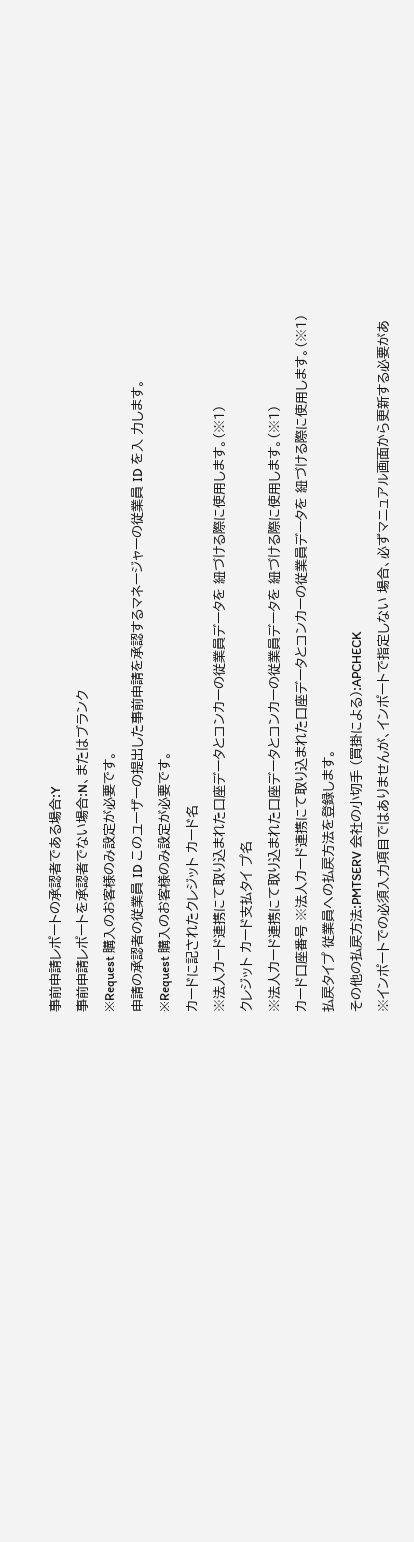事前申請レポートの承認者である場合:Y
事前申請レポートを承認者でない場合:N、またはブランク
※Request 購入のお客様のみ設定が必要です。
申請の承認者の従業員 ID このユーザーの提出した事前申請を承認するマネージャーの従業員 ID を入 力します。
※Request 購入のお客様のみ設定が必要です。
カードに記されたクレジット カード名
※法人カード連携にて取り込まれた口座データとコンカーの従業員データを 紐づける際に使用します。(※1)
クレジット カード支払タイ プ名
※法人カード連携にて取り込まれた口座データとコンカーの従業員データを 紐づける際に使用します。(※1)
カード口座番号 ※法人カード連携にて取り込まれた口座データとコンカーの従業員データを 紐づける際に使用します。(※1)
払戻タイプ 従業員への払戻方法を登録します。
その他の払戻方法:PMTSERV 会社の小切手 (買掛による):APCHECK
※インポートでの必須入力項目ではありませんが、インポートで指定しない 場合、必ずマニュアル画面から更新する必要があ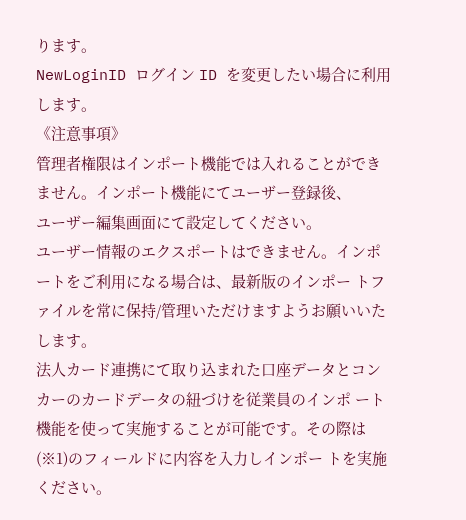ります。
NewLoginID ログイン ID を変更したい場合に利用します。
《注意事項》
管理者権限はインポート機能では入れることができません。インポート機能にてユーザー登録後、
ユーザー編集画面にて設定してください。
ユーザー情報のエクスポートはできません。インポートをご利用になる場合は、最新版のインポー トファイルを常に保持/管理いただけますようお願いいたします。
法人カード連携にて取り込まれた口座データとコンカーのカードデータの紐づけを従業員のインポ ート機能を使って実施することが可能です。その際は(※1)のフィールドに内容を入力しインポー トを実施ください。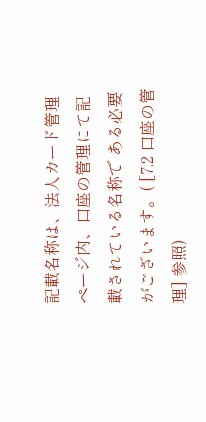記載名称は、法人カード管理ページ内、口座の管理にて記載されている名称で ある必要がございます。( [7.2 口座の管理] 参照)